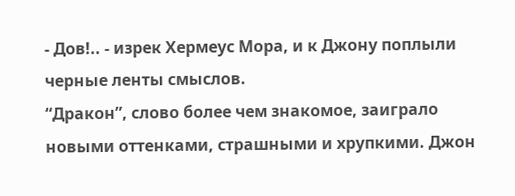- Дов!.. - изрек Хермеус Мора, и к Джону поплыли черные ленты смыслов.
“Дракон”, слово более чем знакомое, заиграло новыми оттенками, страшными и хрупкими. Джон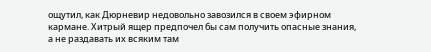ощутил, как Дюрневир недовольно завозился в своем эфирном кармане. Хитрый ящер предпочел бы сам получить опасные знания, а не раздавать их всяким там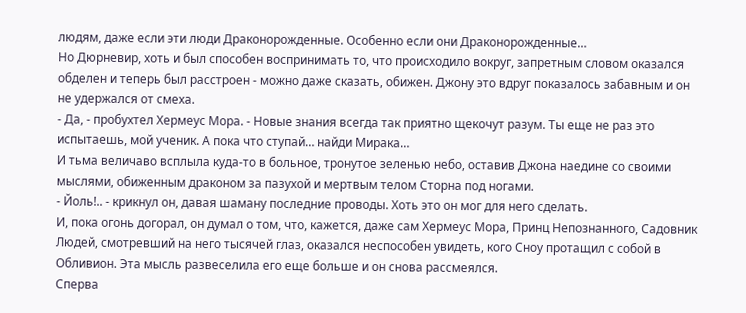людям, даже если эти люди Драконорожденные. Особенно если они Драконорожденные…
Но Дюрневир, хоть и был способен воспринимать то, что происходило вокруг, запретным словом оказался обделен и теперь был расстроен - можно даже сказать, обижен. Джону это вдруг показалось забавным и он не удержался от смеха.
- Да, - пробухтел Хермеус Мора. - Новые знания всегда так приятно щекочут разум. Ты еще не раз это испытаешь, мой ученик. А пока что ступай… найди Мирака…
И тьма величаво всплыла куда-то в больное, тронутое зеленью небо, оставив Джона наедине со своими мыслями, обиженным драконом за пазухой и мертвым телом Сторна под ногами.
- Йоль!.. - крикнул он, давая шаману последние проводы. Хоть это он мог для него сделать.
И, пока огонь догорал, он думал о том, что, кажется, даже сам Хермеус Мора, Принц Непознанного, Садовник Людей, смотревший на него тысячей глаз, оказался неспособен увидеть, кого Сноу протащил с собой в Обливион. Эта мысль развеселила его еще больше и он снова рассмеялся.
Сперва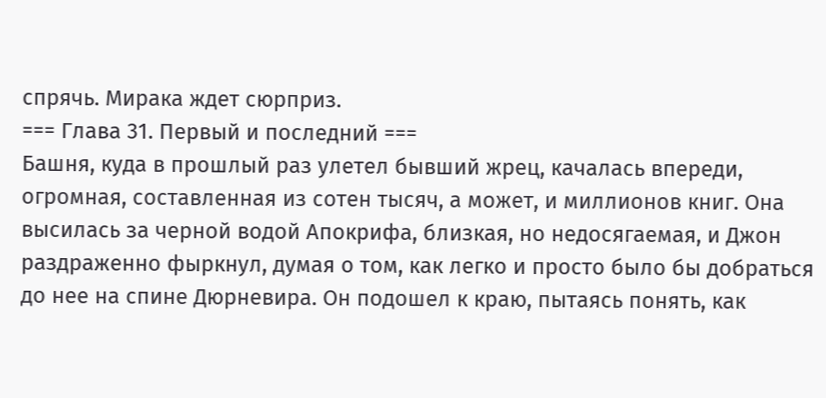спрячь. Мирака ждет сюрприз.
=== Глава 31. Первый и последний ===
Башня, куда в прошлый раз улетел бывший жрец, качалась впереди, огромная, составленная из сотен тысяч, а может, и миллионов книг. Она высилась за черной водой Апокрифа, близкая, но недосягаемая, и Джон раздраженно фыркнул, думая о том, как легко и просто было бы добраться до нее на спине Дюрневира. Он подошел к краю, пытаясь понять, как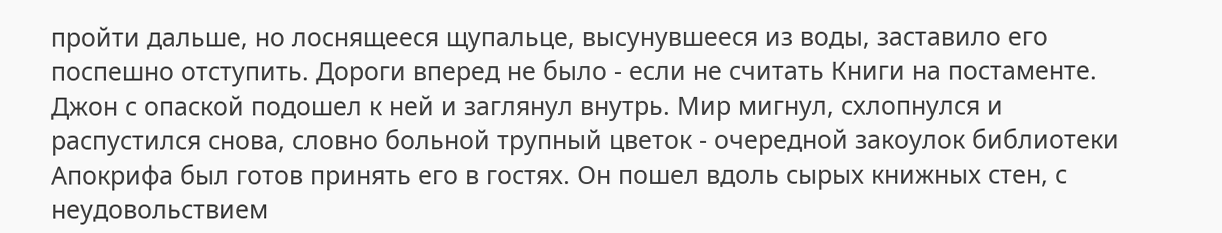пройти дальше, но лоснящееся щупальце, высунувшееся из воды, заставило его поспешно отступить. Дороги вперед не было - если не считать Книги на постаменте.
Джон с опаской подошел к ней и заглянул внутрь. Мир мигнул, схлопнулся и распустился снова, словно больной трупный цветок - очередной закоулок библиотеки Апокрифа был готов принять его в гостях. Он пошел вдоль сырых книжных стен, с неудовольствием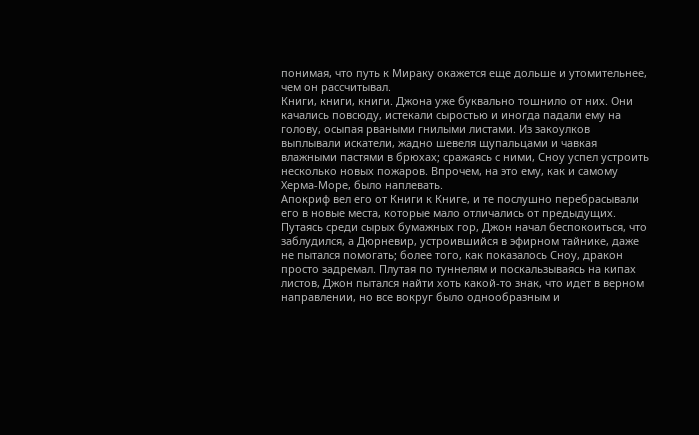понимая, что путь к Мираку окажется еще дольше и утомительнее, чем он рассчитывал.
Книги, книги, книги. Джона уже буквально тошнило от них. Они качались повсюду, истекали сыростью и иногда падали ему на голову, осыпая рваными гнилыми листами. Из закоулков выплывали искатели, жадно шевеля щупальцами и чавкая влажными пастями в брюхах; сражаясь с ними, Сноу успел устроить несколько новых пожаров. Впрочем, на это ему, как и самому Херма-Море, было наплевать.
Апокриф вел его от Книги к Книге, и те послушно перебрасывали его в новые места, которые мало отличались от предыдущих. Путаясь среди сырых бумажных гор, Джон начал беспокоиться, что заблудился, а Дюрневир, устроившийся в эфирном тайнике, даже не пытался помогать; более того, как показалось Сноу, дракон просто задремал. Плутая по туннелям и поскальзываясь на кипах листов, Джон пытался найти хоть какой-то знак, что идет в верном направлении, но все вокруг было однообразным и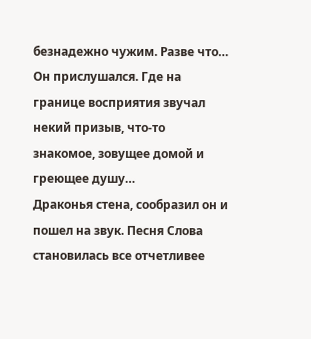безнадежно чужим. Разве что…
Он прислушался. Где на границе восприятия звучал некий призыв, что-то знакомое, зовущее домой и греющее душу…
Драконья стена, сообразил он и пошел на звук. Песня Слова становилась все отчетливее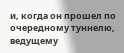и, когда он прошел по очередному туннелю, ведущему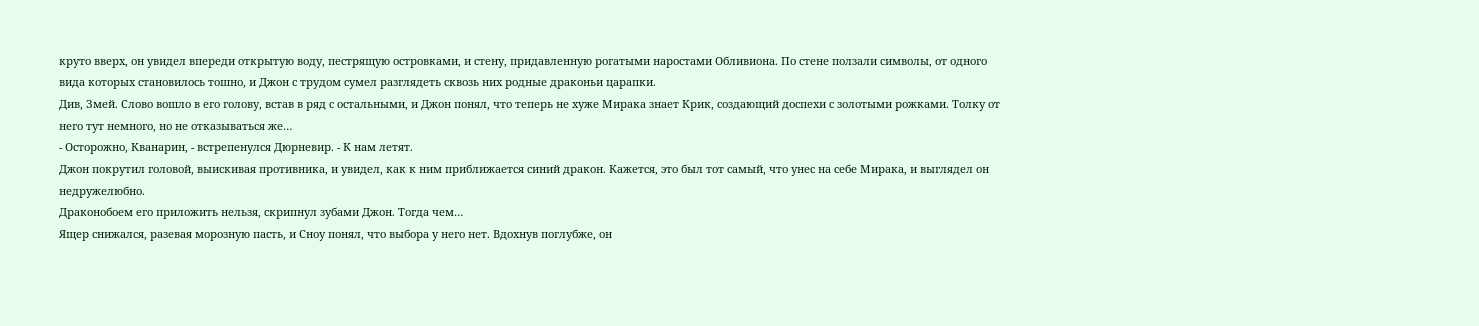круто вверх, он увидел впереди открытую воду, пестрящую островками, и стену, придавленную рогатыми наростами Обливиона. По стене ползали символы, от одного вида которых становилось тошно, и Джон с трудом сумел разглядеть сквозь них родные драконьи царапки.
Див, Змей. Слово вошло в его голову, встав в ряд с остальными, и Джон понял, что теперь не хуже Мирака знает Крик, создающий доспехи с золотыми рожками. Толку от него тут немного, но не отказываться же…
- Осторожно, Кванарин, - встрепенулся Дюрневир. - К нам летят.
Джон покрутил головой, выискивая противника, и увидел, как к ним приближается синий дракон. Кажется, это был тот самый, что унес на себе Мирака, и выглядел он недружелюбно.
Драконобоем его приложить нельзя, скрипнул зубами Джон. Тогда чем…
Ящер снижался, разевая морозную пасть, и Сноу понял, что выбора у него нет. Вдохнув поглубже, он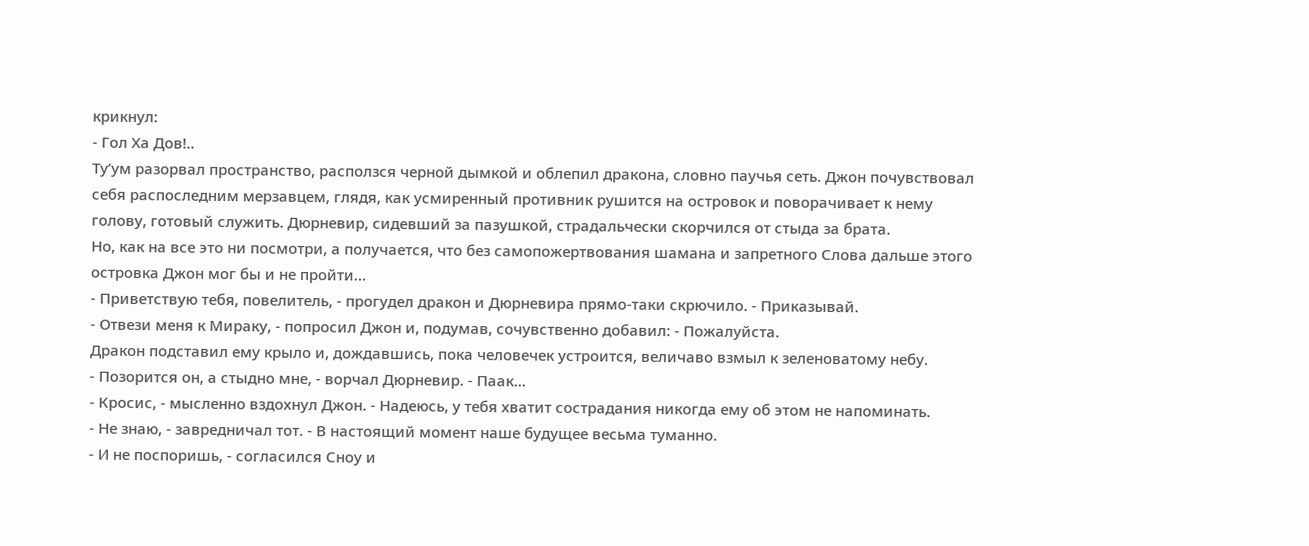крикнул:
- Гол Ха Дов!..
Ту’ум разорвал пространство, расползся черной дымкой и облепил дракона, словно паучья сеть. Джон почувствовал себя распоследним мерзавцем, глядя, как усмиренный противник рушится на островок и поворачивает к нему голову, готовый служить. Дюрневир, сидевший за пазушкой, страдальчески скорчился от стыда за брата.
Но, как на все это ни посмотри, а получается, что без самопожертвования шамана и запретного Слова дальше этого островка Джон мог бы и не пройти…
- Приветствую тебя, повелитель, - прогудел дракон и Дюрневира прямо-таки скрючило. - Приказывай.
- Отвези меня к Мираку, - попросил Джон и, подумав, сочувственно добавил: - Пожалуйста.
Дракон подставил ему крыло и, дождавшись, пока человечек устроится, величаво взмыл к зеленоватому небу.
- Позорится он, а стыдно мне, - ворчал Дюрневир. - Паак…
- Кросис, - мысленно вздохнул Джон. - Надеюсь, у тебя хватит сострадания никогда ему об этом не напоминать.
- Не знаю, - завредничал тот. - В настоящий момент наше будущее весьма туманно.
- И не поспоришь, - согласился Сноу и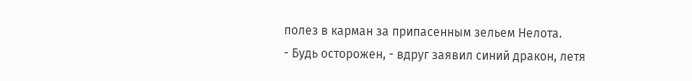полез в карман за припасенным зельем Нелота.
- Будь осторожен, - вдруг заявил синий дракон, летя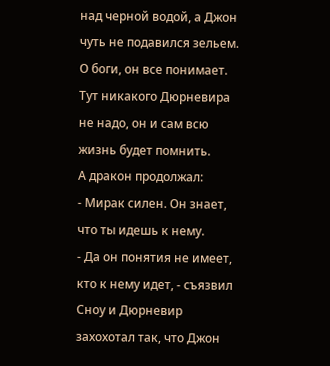над черной водой, а Джон чуть не подавился зельем. О боги, он все понимает. Тут никакого Дюрневира не надо, он и сам всю жизнь будет помнить.
А дракон продолжал:
- Мирак силен. Он знает, что ты идешь к нему.
- Да он понятия не имеет, кто к нему идет, - съязвил Сноу и Дюрневир захохотал так, что Джон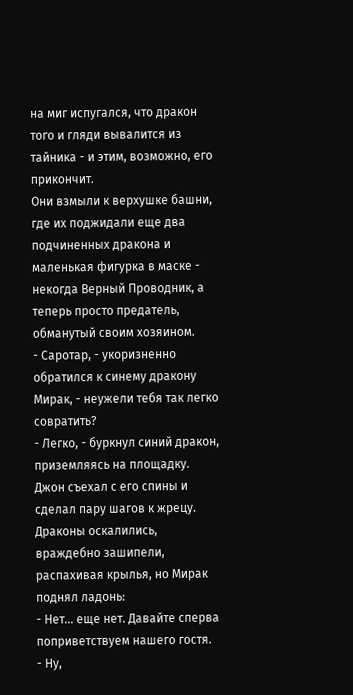на миг испугался, что дракон того и гляди вывалится из тайника - и этим, возможно, его прикончит.
Они взмыли к верхушке башни, где их поджидали еще два подчиненных дракона и маленькая фигурка в маске - некогда Верный Проводник, а теперь просто предатель, обманутый своим хозяином.
- Саротар, - укоризненно обратился к синему дракону Мирак, - неужели тебя так легко совратить?
- Легко, - буркнул синий дракон, приземляясь на площадку. Джон съехал с его спины и сделал пару шагов к жрецу. Драконы оскалились, враждебно зашипели, распахивая крылья, но Мирак поднял ладонь:
- Нет… еще нет. Давайте сперва поприветствуем нашего гостя.
- Ну,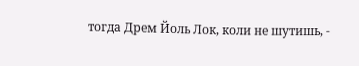тогда Дрем Йоль Лок, коли не шутишь, -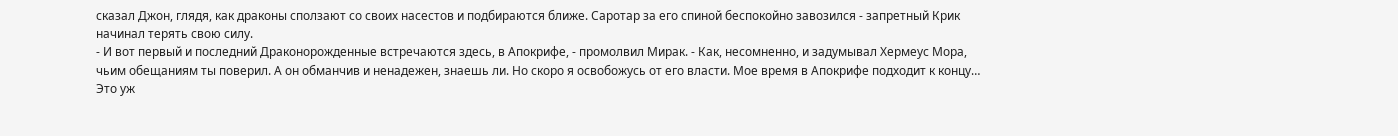сказал Джон, глядя, как драконы сползают со своих насестов и подбираются ближе. Саротар за его спиной беспокойно завозился - запретный Крик начинал терять свою силу.
- И вот первый и последний Драконорожденные встречаются здесь, в Апокрифе, - промолвил Мирак. - Как, несомненно, и задумывал Хермеус Мора, чьим обещаниям ты поверил. А он обманчив и ненадежен, знаешь ли. Но скоро я освобожусь от его власти. Мое время в Апокрифе подходит к концу…
Это уж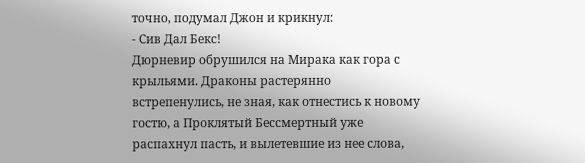точно, подумал Джон и крикнул:
- Сив Дал Бекс!
Дюрневир обрушился на Мирака как гора с крыльями. Драконы растерянно встрепенулись, не зная, как отнестись к новому гостю, а Проклятый Бессмертный уже распахнул пасть, и вылетевшие из нее слова,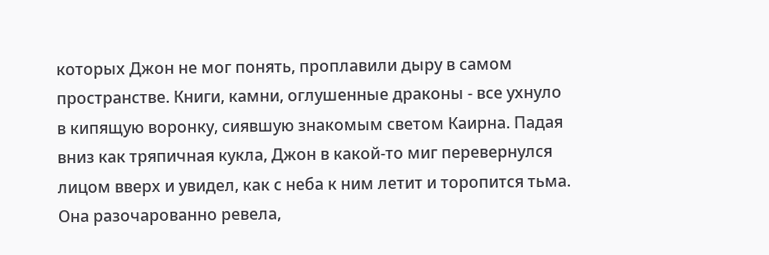которых Джон не мог понять, проплавили дыру в самом пространстве. Книги, камни, оглушенные драконы - все ухнуло в кипящую воронку, сиявшую знакомым светом Каирна. Падая вниз как тряпичная кукла, Джон в какой-то миг перевернулся лицом вверх и увидел, как с неба к ним летит и торопится тьма. Она разочарованно ревела,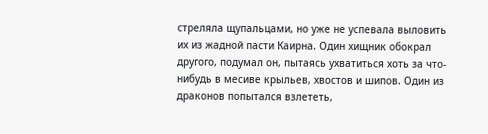стреляла щупальцами, но уже не успевала выловить их из жадной пасти Каирна. Один хищник обокрал другого, подумал он, пытаясь ухватиться хоть за что-нибудь в месиве крыльев, хвостов и шипов. Один из драконов попытался взлететь,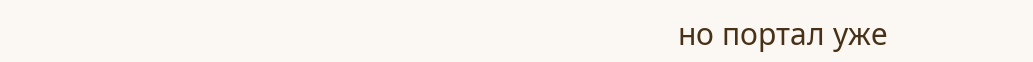но портал уже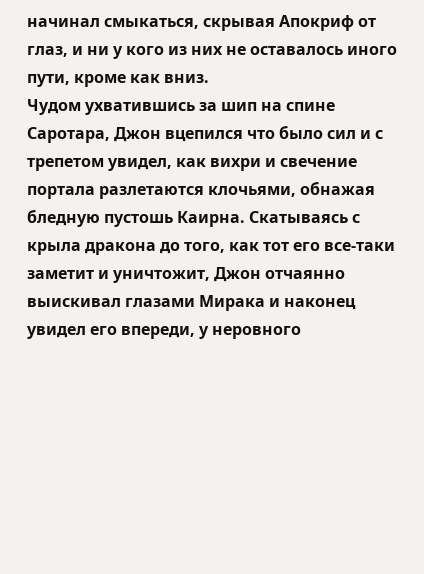начинал смыкаться, скрывая Апокриф от глаз, и ни у кого из них не оставалось иного пути, кроме как вниз.
Чудом ухватившись за шип на спине Саротара, Джон вцепился что было сил и с трепетом увидел, как вихри и свечение портала разлетаются клочьями, обнажая бледную пустошь Каирна. Скатываясь с крыла дракона до того, как тот его все-таки заметит и уничтожит, Джон отчаянно выискивал глазами Мирака и наконец увидел его впереди, у неровного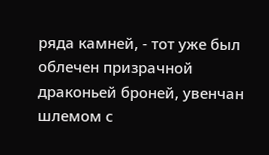ряда камней, - тот уже был облечен призрачной драконьей броней, увенчан шлемом с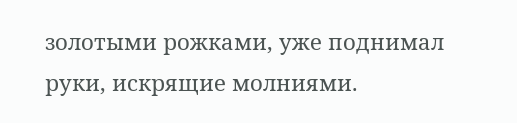золотыми рожками, уже поднимал руки, искрящие молниями.